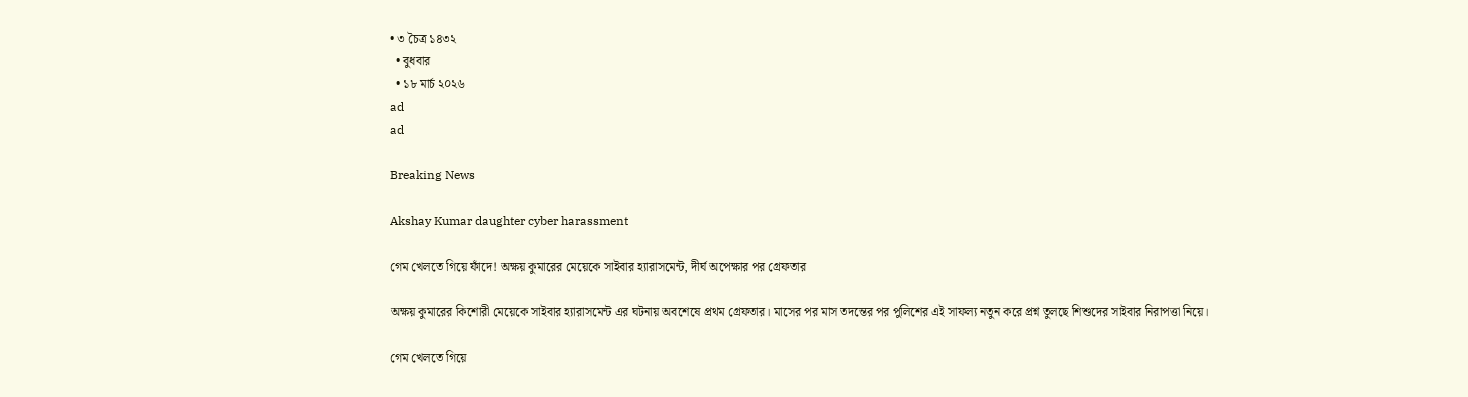• ৩ চৈত্র ১৪৩২
  • বুধবার
  • ১৮ মার্চ ২০২৬
ad
ad

Breaking News

Akshay Kumar daughter cyber harassment

গেম খেলতে গিয়ে ফাঁদে! অক্ষয় কুমারের মেয়েকে সাইবার হ্যারাসমেন্ট, দীর্ঘ অপেক্ষার পর গ্রেফতার

অক্ষয় কুমারের কিশোরী মেয়েকে সাইবার হ্যারাসমেন্ট এর ঘটনায় অবশেষে প্রথম গ্রেফতার। মাসের পর মাস তদন্তের পর পুলিশের এই সাফল্য নতুন করে প্রশ্ন তুলছে শিশুদের সাইবার নিরাপত্তা নিয়ে।

গেম খেলতে গিয়ে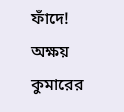ফাঁদে! অক্ষয় কুমারের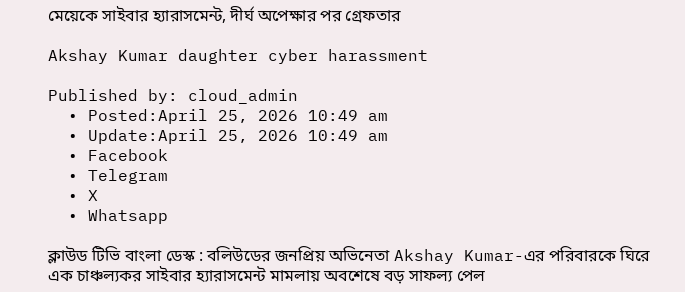মেয়েকে সাইবার হ্যারাসমেন্ট, দীর্ঘ অপেক্ষার পর গ্রেফতার

Akshay Kumar daughter cyber harassment

Published by: cloud_admin
  • Posted:April 25, 2026 10:49 am
  • Update:April 25, 2026 10:49 am
  • Facebook
  • Telegram
  • X
  • Whatsapp

ক্লাউড টিভি বাংলা ডেস্ক : বলিউডের জনপ্রিয় অভিনেতা Akshay Kumar-এর পরিবারকে ঘিরে এক চাঞ্চল্যকর সাইবার হ্যারাসমেন্ট মামলায় অবশেষে বড় সাফল্য পেল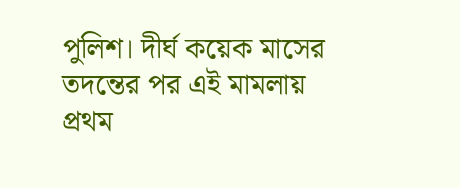পুলিশ। দীর্ঘ কয়েক মাসের তদন্তের পর এই মামলায় প্রথম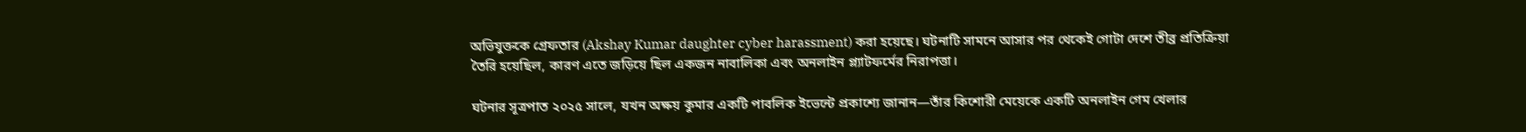অভিযুক্তকে গ্রেফতার (Akshay Kumar daughter cyber harassment) করা হয়েছে। ঘটনাটি সামনে আসার পর থেকেই গোটা দেশে তীব্র প্রতিক্রিয়া তৈরি হয়েছিল, কারণ এতে জড়িয়ে ছিল একজন নাবালিকা এবং অনলাইন প্ল্যাটফর্মের নিরাপত্তা।

ঘটনার সূত্রপাত ২০২৫ সালে, যখন অক্ষয় কুমার একটি পাবলিক ইভেন্টে প্রকাশ্যে জানান—তাঁর কিশোরী মেয়েকে একটি অনলাইন গেম খেলার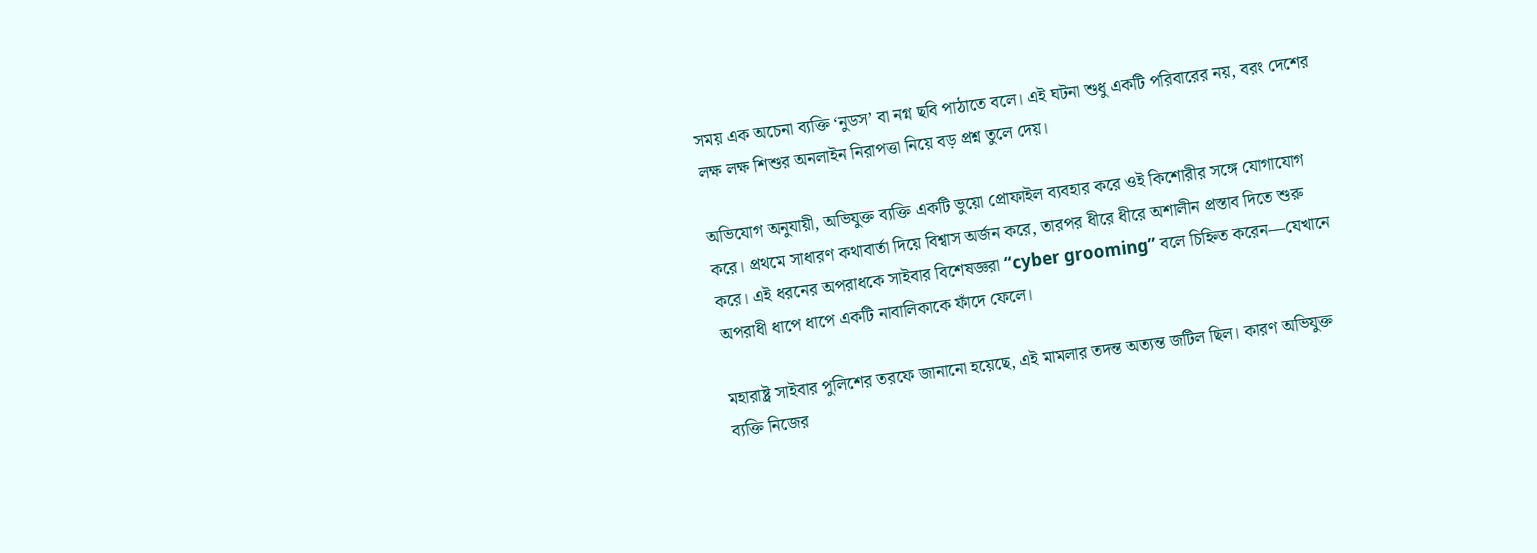সময় এক অচেনা ব্যক্তি ‘নুডস’ বা নগ্ন ছবি পাঠাতে বলে। এই ঘটনা শুধু একটি পরিবারের নয়, বরং দেশের লক্ষ লক্ষ শিশুর অনলাইন নিরাপত্তা নিয়ে বড় প্রশ্ন তুলে দেয়।

অভিযোগ অনুযায়ী, অভিযুক্ত ব্যক্তি একটি ভুয়ো প্রোফাইল ব্যবহার করে ওই কিশোরীর সঙ্গে যোগাযোগ করে। প্রথমে সাধারণ কথাবার্তা দিয়ে বিশ্বাস অর্জন করে, তারপর ধীরে ধীরে অশালীন প্রস্তাব দিতে শুরু করে। এই ধরনের অপরাধকে সাইবার বিশেষজ্ঞরা “cyber grooming” বলে চিহ্নিত করেন—যেখানে অপরাধী ধাপে ধাপে একটি নাবালিকাকে ফাঁদে ফেলে।

মহারাষ্ট্র সাইবার পুলিশের তরফে জানানো হয়েছে, এই মামলার তদন্ত অত্যন্ত জটিল ছিল। কারণ অভিযুক্ত ব্যক্তি নিজের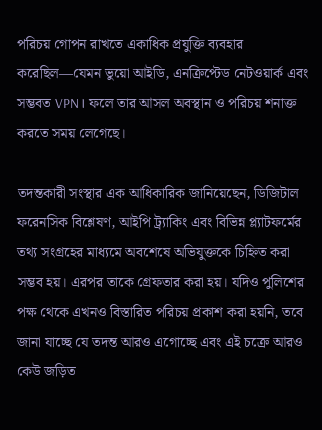পরিচয় গোপন রাখতে একাধিক প্রযুক্তি ব্যবহার করেছিল—যেমন ভুয়ো আইডি, এনক্রিপ্টেড নেটওয়ার্ক এবং সম্ভবত VPN। ফলে তার আসল অবস্থান ও পরিচয় শনাক্ত করতে সময় লেগেছে।

তদন্তকারী সংস্থার এক আধিকারিক জানিয়েছেন, ডিজিটাল ফরেনসিক বিশ্লেষণ, আইপি ট্র্যাকিং এবং বিভিন্ন প্ল্যাটফর্মের তথ্য সংগ্রহের মাধ্যমে অবশেষে অভিযুক্তকে চিহ্নিত করা সম্ভব হয়। এরপর তাকে গ্রেফতার করা হয়। যদিও পুলিশের পক্ষ থেকে এখনও বিস্তারিত পরিচয় প্রকাশ করা হয়নি, তবে জানা যাচ্ছে যে তদন্ত আরও এগোচ্ছে এবং এই চক্রে আরও কেউ জড়িত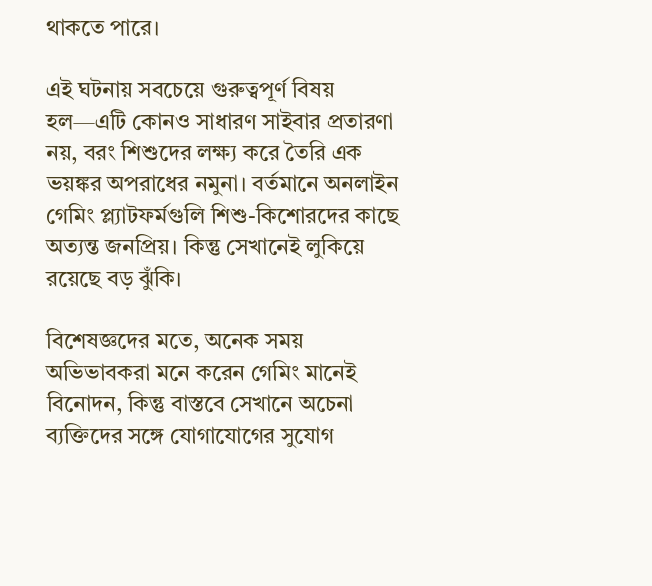থাকতে পারে।

এই ঘটনায় সবচেয়ে গুরুত্বপূর্ণ বিষয় হল—এটি কোনও সাধারণ সাইবার প্রতারণা নয়, বরং শিশুদের লক্ষ্য করে তৈরি এক ভয়ঙ্কর অপরাধের নমুনা। বর্তমানে অনলাইন গেমিং প্ল্যাটফর্মগুলি শিশু-কিশোরদের কাছে অত্যন্ত জনপ্রিয়। কিন্তু সেখানেই লুকিয়ে রয়েছে বড় ঝুঁকি।

বিশেষজ্ঞদের মতে, অনেক সময় অভিভাবকরা মনে করেন গেমিং মানেই বিনোদন, কিন্তু বাস্তবে সেখানে অচেনা ব্যক্তিদের সঙ্গে যোগাযোগের সুযোগ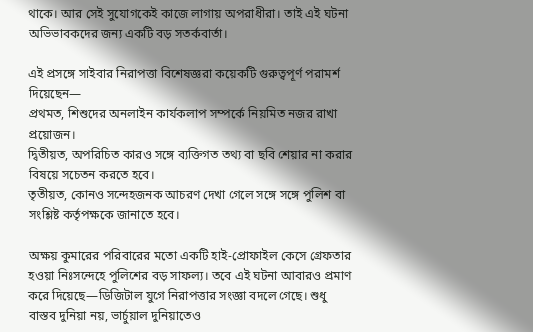থাকে। আর সেই সুযোগকেই কাজে লাগায় অপরাধীরা। তাই এই ঘটনা অভিভাবকদের জন্য একটি বড় সতর্কবার্তা।

এই প্রসঙ্গে সাইবার নিরাপত্তা বিশেষজ্ঞরা কয়েকটি গুরুত্বপূর্ণ পরামর্শ দিয়েছেন—
প্রথমত, শিশুদের অনলাইন কার্যকলাপ সম্পর্কে নিয়মিত নজর রাখা প্রয়োজন।
দ্বিতীয়ত, অপরিচিত কারও সঙ্গে ব্যক্তিগত তথ্য বা ছবি শেয়ার না করার বিষয়ে সচেতন করতে হবে।
তৃতীয়ত, কোনও সন্দেহজনক আচরণ দেখা গেলে সঙ্গে সঙ্গে পুলিশ বা সংশ্লিষ্ট কর্তৃপক্ষকে জানাতে হবে।

অক্ষয় কুমারের পরিবারের মতো একটি হাই-প্রোফাইল কেসে গ্রেফতার হওয়া নিঃসন্দেহে পুলিশের বড় সাফল্য। তবে এই ঘটনা আবারও প্রমাণ করে দিয়েছে—ডিজিটাল যুগে নিরাপত্তার সংজ্ঞা বদলে গেছে। শুধু বাস্তব দুনিয়া নয়, ভার্চুয়াল দুনিয়াতেও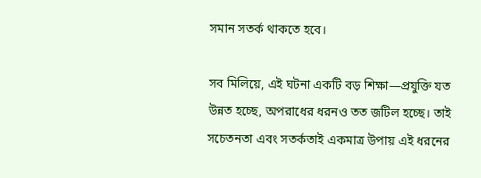সমান সতর্ক থাকতে হবে।

সব মিলিয়ে, এই ঘটনা একটি বড় শিক্ষা—প্রযুক্তি যত উন্নত হচ্ছে, অপরাধের ধরনও তত জটিল হচ্ছে। তাই সচেতনতা এবং সতর্কতাই একমাত্র উপায় এই ধরনের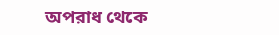অপরাধ থেকে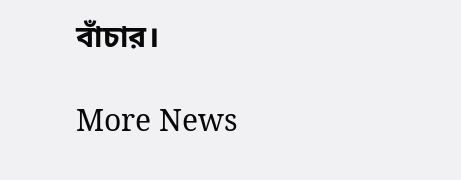বাঁচার।

More News